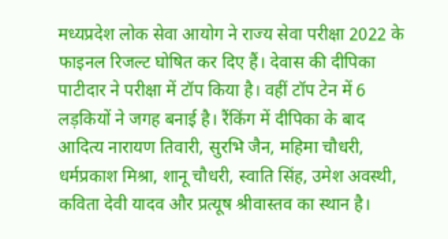मध्यप्रदेश लोक सेवा आयोग ने राज्य सेवा परीक्षा 2022 के फाइनल रिजल्ट घोषित कर दिए हैं। देवास की दीपिका पाटीदार ने परीक्षा में टॉप किया है। वहीं टॉप टेन में 6 लड़कियों ने जगह बनाई है। रैंकिंग में दीपिका के बाद आदित्य नारायण तिवारी, सुरभि जैन, महिमा चौधरी, धर्मप्रकाश मिश्रा, शानू चौधरी, स्वाति सिंह, उमेश अवस्थी, कविता देवी यादव और प्रत्यूष श्रीवास्तव का स्थान है।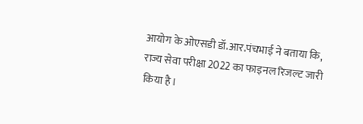आयोग के ओएसडी डॉ.आर.पंचभाई ने बताया कि, राज्य सेवा परीक्षा 2022 का फाइनल रिजल्ट जारी किया है।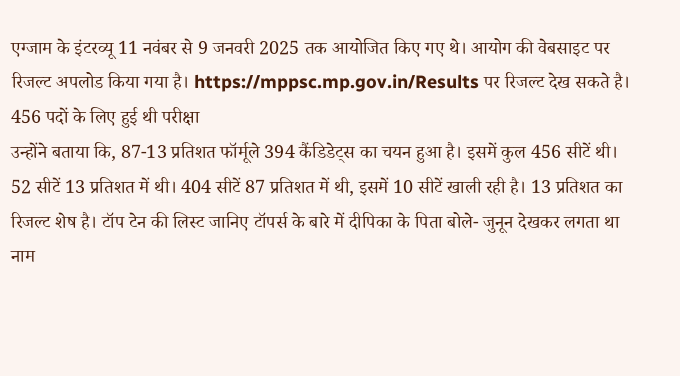एग्जाम के इंटरव्यू 11 नवंबर से 9 जनवरी 2025 तक आयोजित किए गए थे। आयोग की वेबसाइट पर रिजल्ट अपलोड किया गया है। https://mppsc.mp.gov.in/Results पर रिजल्ट देख सकते है। 456 पदों के लिए हुई थी परीक्षा
उन्होंने बताया कि, 87-13 प्रतिशत फॉर्मूले 394 कैंडिडेट्स का चयन हुआ है। इसमें कुल 456 सीटें थी। 52 सीटें 13 प्रतिशत में थी। 404 सीटें 87 प्रतिशत में थी, इसमें 10 सीटें खाली रही है। 13 प्रतिशत का रिजल्ट शेष है। टॉप टेन की लिस्ट जानिए टॉपर्स के बारे में दीपिका के पिता बोले- जुनून देखकर लगता था नाम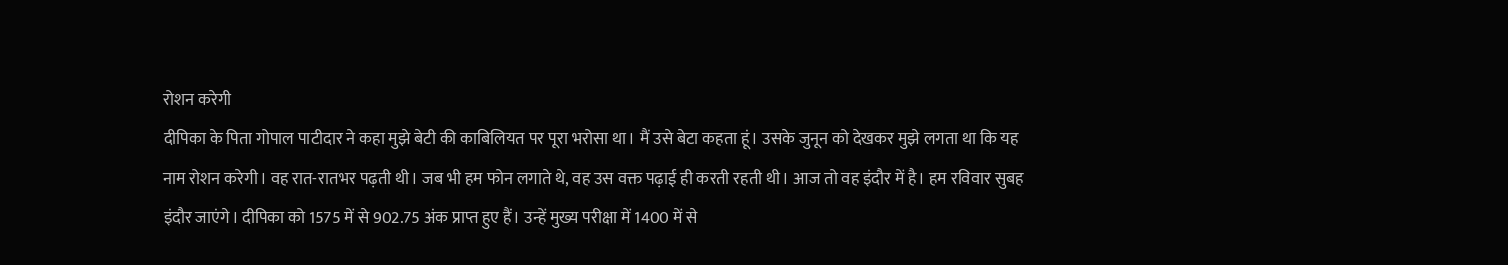रोशन करेगी
दीपिका के पिता गोपाल पाटीदार ने कहा मुझे बेटी की काबिलियत पर पूरा भरोसा था। मैं उसे बेटा कहता हूं। उसके जुनून को देखकर मुझे लगता था कि यह नाम रोशन करेगी। वह रात-रातभर पढ़ती थी। जब भी हम फोन लगाते थे, वह उस वक्त पढ़ाई ही करती रहती थी। आज तो वह इंदौर में है। हम रविवार सुबह इंदौर जाएंगे। दीपिका को 1575 में से 902.75 अंक प्राप्त हुए हैं। उन्हें मुख्य परीक्षा में 1400 में से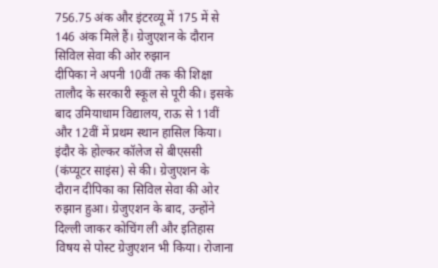756.75 अंक और इंटरव्यू में 175 में से 146 अंक मिले हैं। ग्रेजुएशन के दौरान सिविल सेवा की ओर रुझान
दीपिका ने अपनी 10वीं तक की शिक्षा तालौद के सरकारी स्कूल से पूरी की। इसके बाद उमियाधाम विद्यालय, राऊ से 11वीं और 12वीं में प्रथम स्थान हासिल किया। इंदौर के होल्कर कॉलेज से बीएससी (कंप्यूटर साइंस) से की। ग्रेजुएशन के दौरान दीपिका का सिविल सेवा की ओर रुझान हुआ। ग्रेजुएशन के बाद, उन्होंने दिल्ली जाकर कोचिंग ली और इतिहास विषय से पोस्ट ग्रेजुएशन भी किया। रोजाना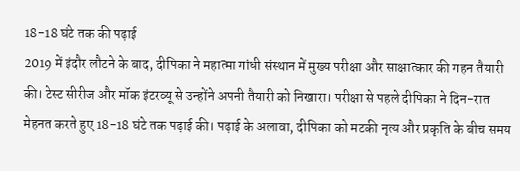18-18 घंटे तक की पढ़ाई
2019 में इंदौर लौटने के बाद, दीपिका ने महात्मा गांधी संस्थान में मुख्य परीक्षा और साक्षात्कार की गहन तैयारी की। टेस्ट सीरीज और मॉक इंटरव्यू से उन्होंने अपनी तैयारी को निखारा। परीक्षा से पहले दीपिका ने दिन-रात मेहनत करते हुए 18-18 घंटे तक पढ़ाई की। पढ़ाई के अलावा, दीपिका को मटकी नृत्य और प्रकृति के बीच समय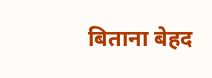बिताना बेहद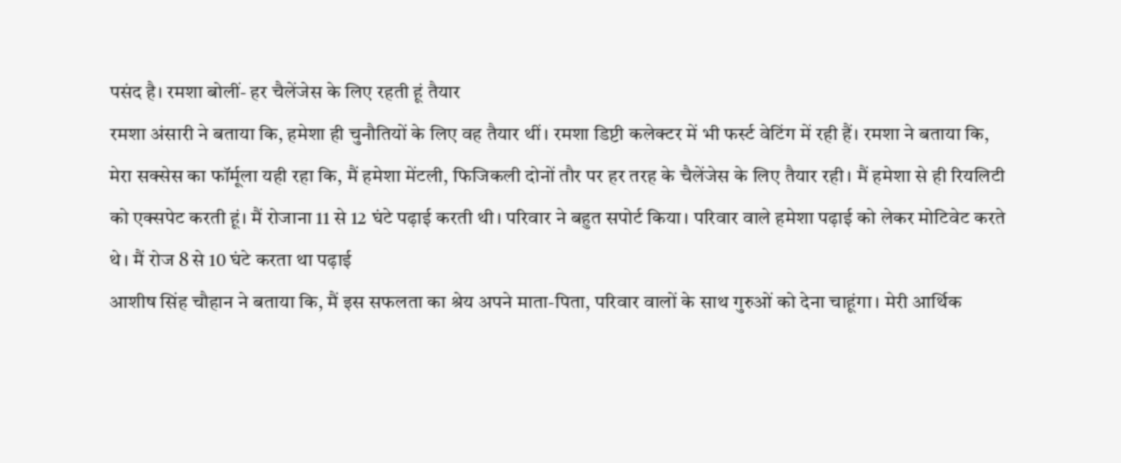पसंद है। रमशा बोलीं- हर चैलेंजेस के लिए रहती हूं तैयार
रमशा अंसारी ने बताया कि, हमेशा ही चुनौतियों के लिए वह तैयार थीं। रमशा डिप्टी कलेक्टर में भी फर्स्ट वेटिंग में रही हैं। रमशा ने बताया कि, मेरा सक्सेस का फॉर्मूला यही रहा कि, मैं हमेशा मेंटली, फिजिकली दोनों तौर पर हर तरह के चैलेंजेस के लिए तैयार रही। मैं हमेशा से ही रियलिटी को एक्सपेट करती हूं। मैं रोजाना 11 से 12 घंटे पढ़ाई करती थी। परिवार ने बहुत सपोर्ट किया। परिवार वाले हमेशा पढ़ाई को लेकर मोटिवेट करते थे। मैं रोज 8 से 10 घंटे करता था पढ़ाई
आशीष सिंह चौहान ने बताया कि, मैं इस सफलता का श्रेय अपने माता-पिता, परिवार वालों के साथ गुरुओं को देना चाहूंगा। मेरी आर्थिक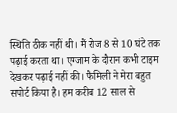स्थिति ठीक नहीं थी। मैं रोज 8 से 10 घंटे तक पढ़ाई करता था। एग्जाम के दौरान कभी टाइम देखकर पढ़ाई नहीं की। फैमिली ने मेरा बहुत सपोर्ट किया है। हम करीब 12 साल से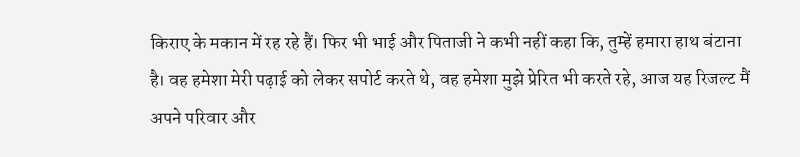किराए के मकान में रह रहे हैं। फिर भी भाई और पिताजी ने कभी नहीं कहा कि, तुम्हें हमारा हाथ बंटाना है। वह हमेशा मेरी पढ़ाई को लेकर सपोर्ट करते थे, वह हमेशा मुझे प्रेरित भी करते रहे, आज यह रिजल्ट मैं अपने परिवार और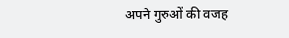अपने गुरुओं की वजह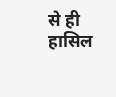से ही हासिल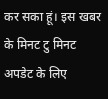कर सका हूं। इस खबर के मिनट टु मिनट अपडेट के लिए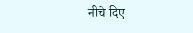नीचे दिए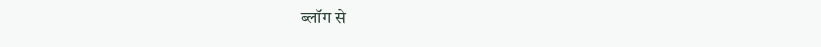ब्लॉग से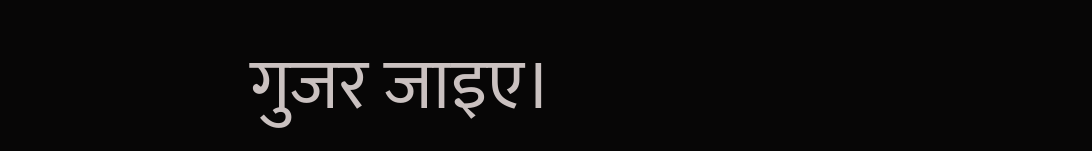गुजर जाइए।